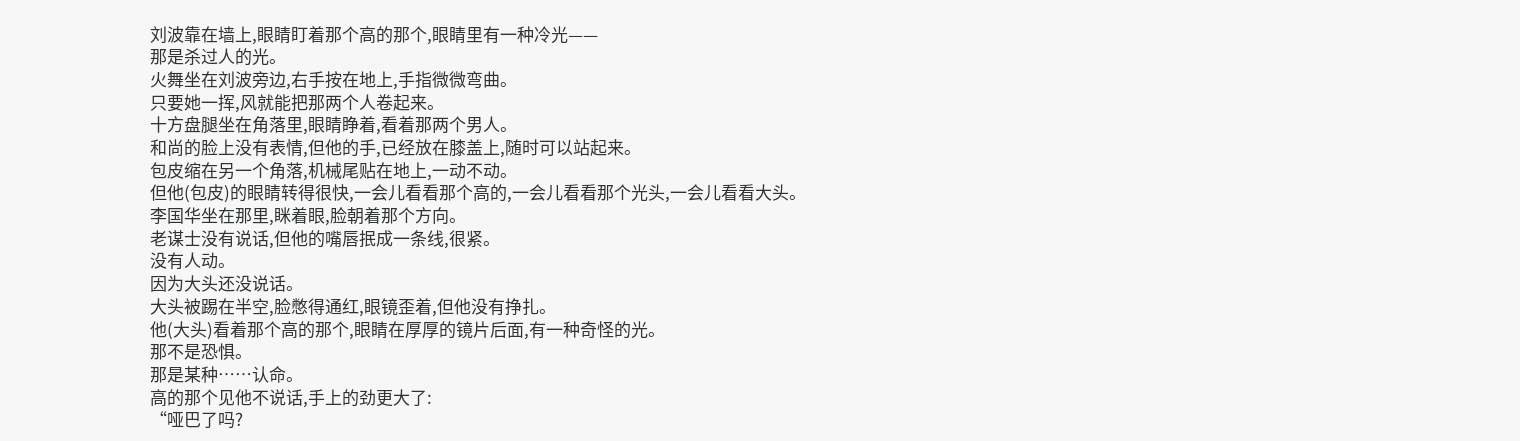刘波靠在墙上,眼睛盯着那个高的那个,眼睛里有一种冷光——
那是杀过人的光。
火舞坐在刘波旁边,右手按在地上,手指微微弯曲。
只要她一挥,风就能把那两个人卷起来。
十方盘腿坐在角落里,眼睛睁着,看着那两个男人。
和尚的脸上没有表情,但他的手,已经放在膝盖上,随时可以站起来。
包皮缩在另一个角落,机械尾贴在地上,一动不动。
但他(包皮)的眼睛转得很快,一会儿看看那个高的,一会儿看看那个光头,一会儿看看大头。
李国华坐在那里,眯着眼,脸朝着那个方向。
老谋士没有说话,但他的嘴唇抿成一条线,很紧。
没有人动。
因为大头还没说话。
大头被踢在半空,脸憋得通红,眼镜歪着,但他没有挣扎。
他(大头)看着那个高的那个,眼睛在厚厚的镜片后面,有一种奇怪的光。
那不是恐惧。
那是某种……认命。
高的那个见他不说话,手上的劲更大了:
“哑巴了吗?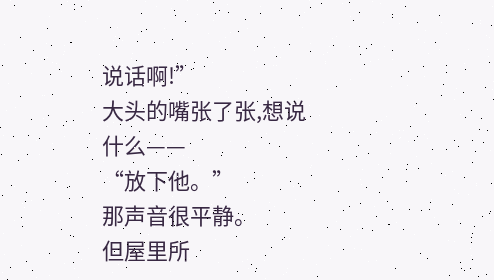说话啊!”
大头的嘴张了张,想说什么——
“放下他。”
那声音很平静。
但屋里所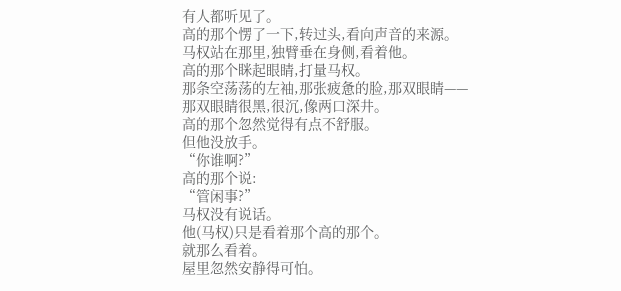有人都听见了。
高的那个愣了一下,转过头,看向声音的来源。
马权站在那里,独臂垂在身侧,看着他。
高的那个眯起眼睛,打量马权。
那条空荡荡的左袖,那张疲惫的脸,那双眼睛——
那双眼睛很黑,很沉,像两口深井。
高的那个忽然觉得有点不舒服。
但他没放手。
“你谁啊?”
高的那个说:
“管闲事?”
马权没有说话。
他(马权)只是看着那个高的那个。
就那么看着。
屋里忽然安静得可怕。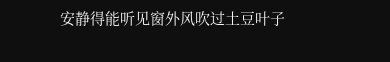安静得能听见窗外风吹过土豆叶子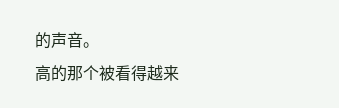的声音。
高的那个被看得越来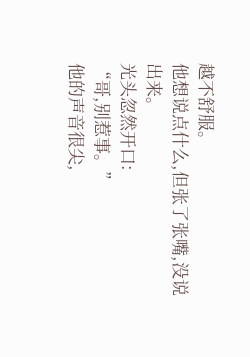越不舒服。
他想说点什么,但张了张嘴,没说出来。
光头忽然开口:
“哥,别惹事。”
他的声音很尖,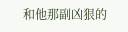和他那副凶狠的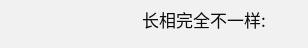长相完全不一样: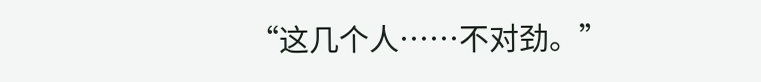“这几个人……不对劲。”